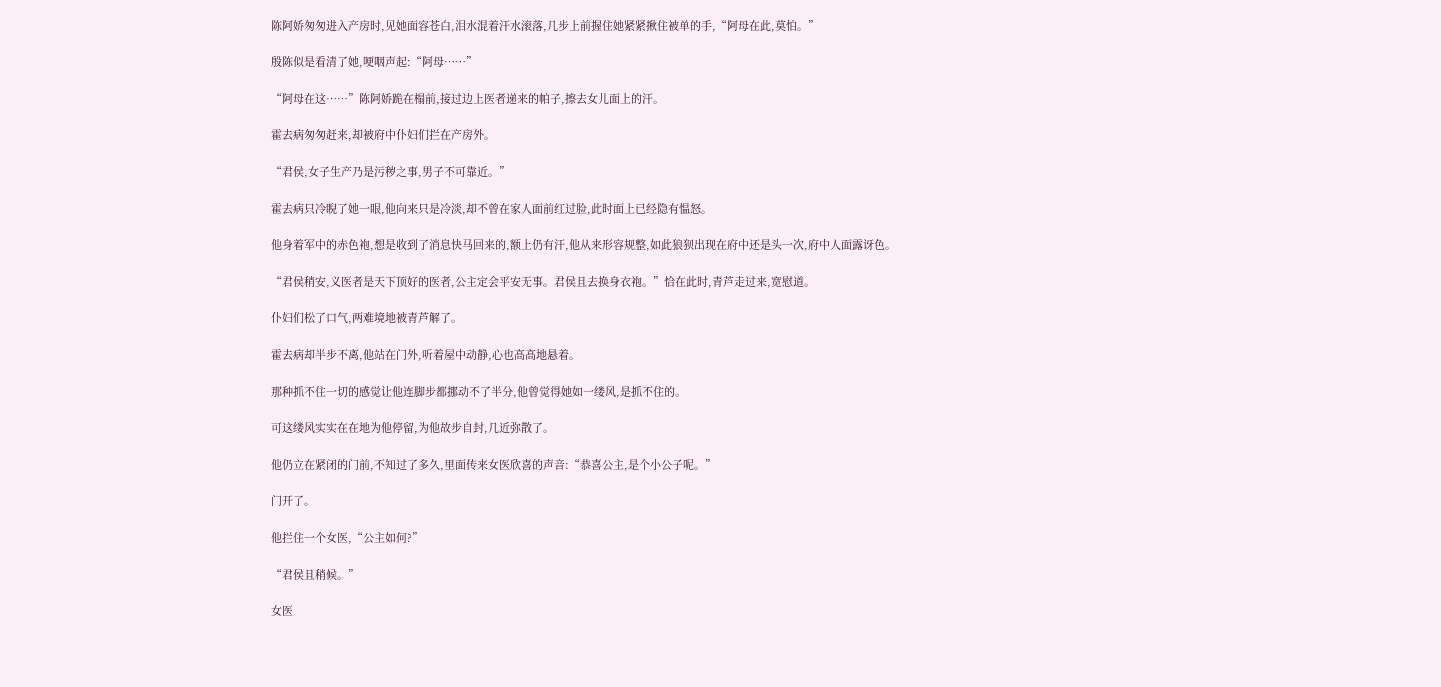陈阿娇匆匆进入产房时,见她面容苍白,泪水混着汗水滚落,几步上前握住她紧紧揪住被单的手,“阿母在此,莫怕。”

殷陈似是看清了她,哽咽声起:“阿母……”

“阿母在这……”陈阿娇跪在榻前,接过边上医者递来的帕子,擦去女儿面上的汗。

霍去病匆匆赶来,却被府中仆妇们拦在产房外。

“君侯,女子生产乃是污秽之事,男子不可靠近。”

霍去病只冷睨了她一眼,他向来只是冷淡,却不曾在家人面前红过脸,此时面上已经隐有愠怒。

他身着军中的赤色袍,想是收到了消息快马回来的,额上仍有汗,他从来形容规整,如此狼狈出现在府中还是头一次,府中人面露讶色。

“君侯稍安,义医者是天下顶好的医者,公主定会平安无事。君侯且去换身衣袍。”恰在此时,青芦走过来,宽慰道。

仆妇们松了口气,两难境地被青芦解了。

霍去病却半步不离,他站在门外,听着屋中动静,心也高高地悬着。

那种抓不住一切的感觉让他连脚步都挪动不了半分,他曾觉得她如一缕风,是抓不住的。

可这缕风实实在在地为他停留,为他故步自封,几近弥散了。

他仍立在紧闭的门前,不知过了多久,里面传来女医欣喜的声音:“恭喜公主,是个小公子呢。”

门开了。

他拦住一个女医,“公主如何?”

“君侯且稍候。”

女医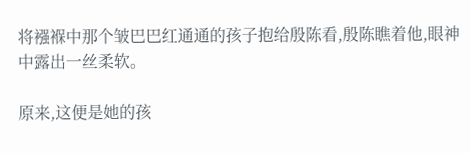将襁褓中那个皱巴巴红通通的孩子抱给殷陈看,殷陈瞧着他,眼神中露出一丝柔软。

原来,这便是她的孩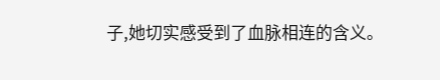子,她切实感受到了血脉相连的含义。